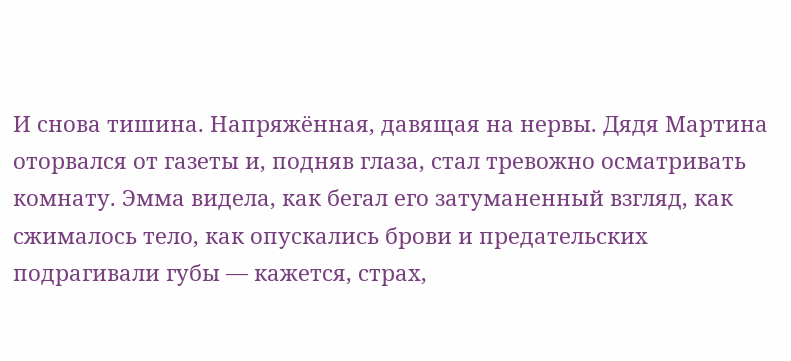И снова тишина. Напряжённая, давящая на нервы. Дядя Мартина оторвался от газеты и, подняв глаза, стал тревожно осматривать комнату. Эмма видела, как бегал его затуманенный взгляд, как сжималось тело, как опускались брови и предательских подрагивали губы — кажется, страх,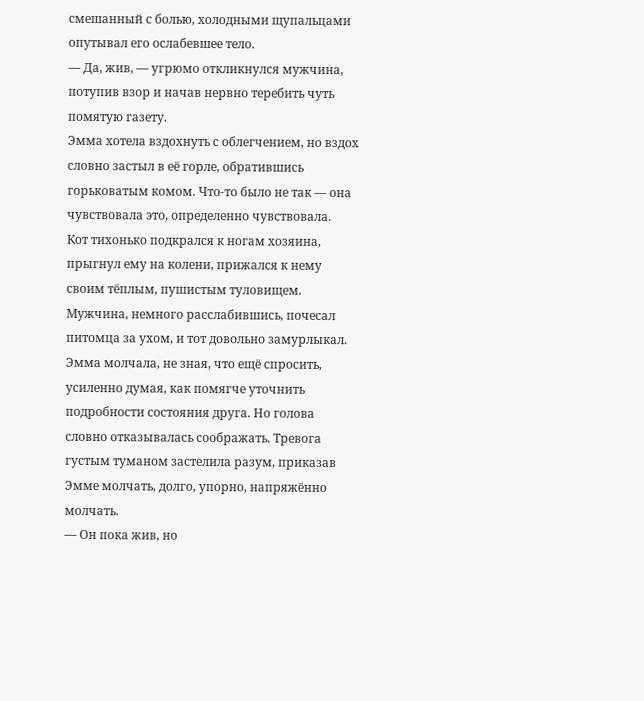смешанный с болью, холодными щупальцами опутывал его ослабевшее тело.
— Да, жив, — угрюмо откликнулся мужчина, потупив взор и начав нервно теребить чуть помятую газету.
Эмма хотела вздохнуть с облегчением, но вздох словно застыл в её горле, обратившись горьковатым комом. Что-то было не так — она чувствовала это, определенно чувствовала.
Кот тихонько подкрался к ногам хозяина, прыгнул ему на колени, прижался к нему своим тёплым, пушистым туловищем. Мужчина, немного расслабившись, почесал питомца за ухом, и тот довольно замурлыкал.
Эмма молчала, не зная, что ещё спросить, усиленно думая, как помягче уточнить подробности состояния друга. Но голова словно отказывалась соображать. Тревога густым туманом застелила разум, приказав Эмме молчать, долго, упорно, напряжённо молчать.
— Он пока жив, но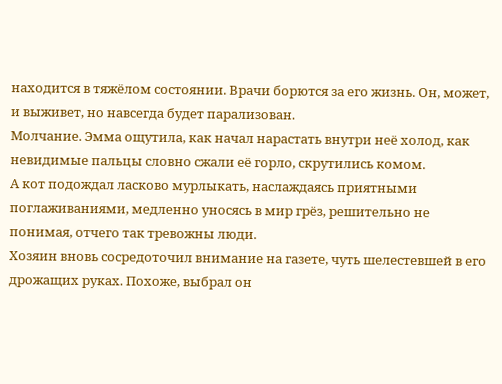находится в тяжёлом состоянии. Врачи борются за его жизнь. Он, может, и выживет, но навсегда будет парализован.
Молчание. Эмма ощутила, как начал нарастать внутри неё холод, как невидимые пальцы словно сжали её горло, скрутились комом.
А кот подождал ласково мурлыкать, наслаждаясь приятными поглаживаниями, медленно уносясь в мир грёз, решительно не понимая, отчего так тревожны люди.
Хозяин вновь сосредоточил внимание на газете, чуть шелестевшей в его дрожащих руках. Похоже, выбрал он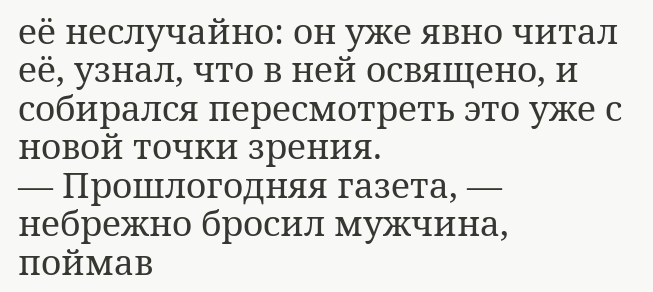её неслучайно: он уже явно читал её, узнал, что в ней освящено, и собирался пересмотреть это уже с новой точки зрения.
— Прошлогодняя газета, — небрежно бросил мужчина, поймав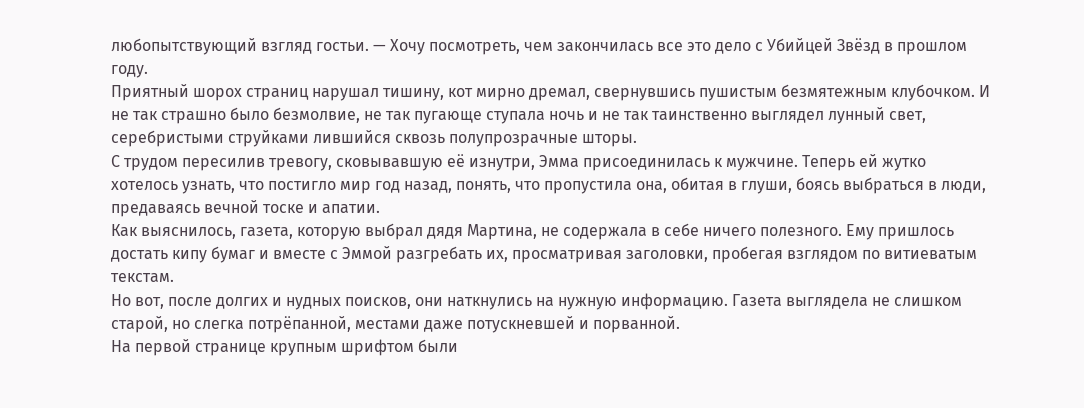любопытствующий взгляд гостьи. — Хочу посмотреть, чем закончилась все это дело с Убийцей Звёзд в прошлом году.
Приятный шорох страниц нарушал тишину, кот мирно дремал, свернувшись пушистым безмятежным клубочком. И не так страшно было безмолвие, не так пугающе ступала ночь и не так таинственно выглядел лунный свет, серебристыми струйками лившийся сквозь полупрозрачные шторы.
С трудом пересилив тревогу, сковывавшую её изнутри, Эмма присоединилась к мужчине. Теперь ей жутко хотелось узнать, что постигло мир год назад, понять, что пропустила она, обитая в глуши, боясь выбраться в люди, предаваясь вечной тоске и апатии.
Как выяснилось, газета, которую выбрал дядя Мартина, не содержала в себе ничего полезного. Ему пришлось достать кипу бумаг и вместе с Эммой разгребать их, просматривая заголовки, пробегая взглядом по витиеватым текстам.
Но вот, после долгих и нудных поисков, они наткнулись на нужную информацию. Газета выглядела не слишком старой, но слегка потрёпанной, местами даже потускневшей и порванной.
На первой странице крупным шрифтом были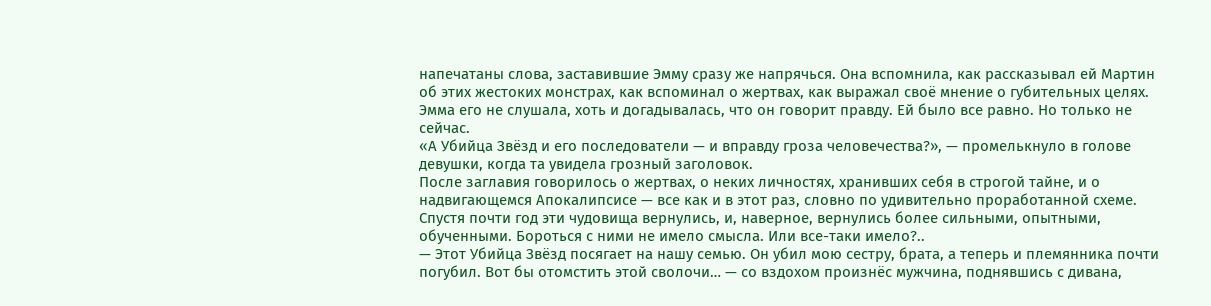напечатаны слова, заставившие Эмму сразу же напрячься. Она вспомнила, как рассказывал ей Мартин об этих жестоких монстрах, как вспоминал о жертвах, как выражал своё мнение о губительных целях. Эмма его не слушала, хоть и догадывалась, что он говорит правду. Ей было все равно. Но только не сейчас.
«А Убийца Звёзд и его последователи — и вправду гроза человечества?», — промелькнуло в голове девушки, когда та увидела грозный заголовок.
После заглавия говорилось о жертвах, о неких личностях, хранивших себя в строгой тайне, и о надвигающемся Апокалипсисе — все как и в этот раз, словно по удивительно проработанной схеме. Спустя почти год эти чудовища вернулись, и, наверное, вернулись более сильными, опытными, обученными. Бороться с ними не имело смысла. Или все-таки имело?..
— Этот Убийца Звёзд посягает на нашу семью. Он убил мою сестру, брата, а теперь и племянника почти погубил. Вот бы отомстить этой сволочи… — со вздохом произнёс мужчина, поднявшись с дивана,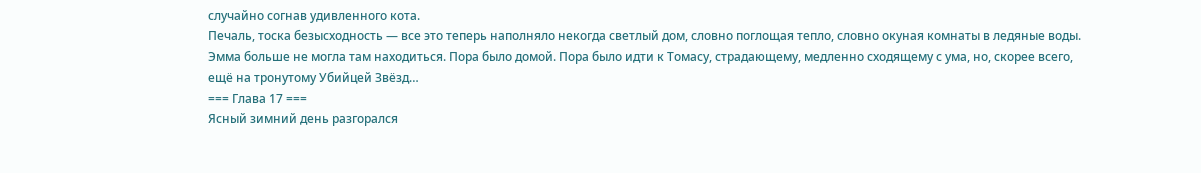случайно согнав удивленного кота.
Печаль, тоска безысходность — все это теперь наполняло некогда светлый дом, словно поглощая тепло, словно окуная комнаты в ледяные воды. Эмма больше не могла там находиться. Пора было домой. Пора было идти к Томасу, страдающему, медленно сходящему с ума, но, скорее всего, ещё на тронутому Убийцей Звёзд…
=== Глава 17 ===
Ясный зимний день разгорался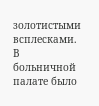золотистыми всплесками. В больничной палате было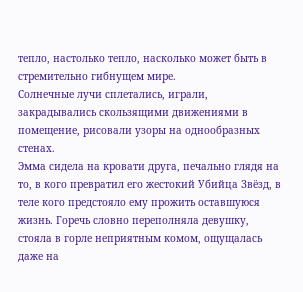тепло, настолько тепло, насколько может быть в стремительно гибнущем мире.
Солнечные лучи сплетались, играли, закрадывались скользящими движениями в помещение, рисовали узоры на однообразных стенах.
Эмма сидела на кровати друга, печально глядя на то, в кого превратил его жестокий Убийца Звёзд, в теле кого предстояло ему прожить оставшуюся жизнь. Горечь словно переполняла девушку, стояла в горле неприятным комом, ощущалась даже на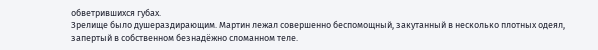обветрившихся губах.
Зрелище было душераздирающим. Мартин лежал совершенно беспомощный, закутанный в несколько плотных одеял, запертый в собственном безнадёжно сломанном теле.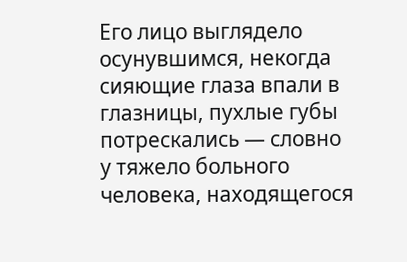Его лицо выглядело осунувшимся, некогда сияющие глаза впали в глазницы, пухлые губы потрескались — словно у тяжело больного человека, находящегося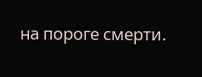на пороге смерти.